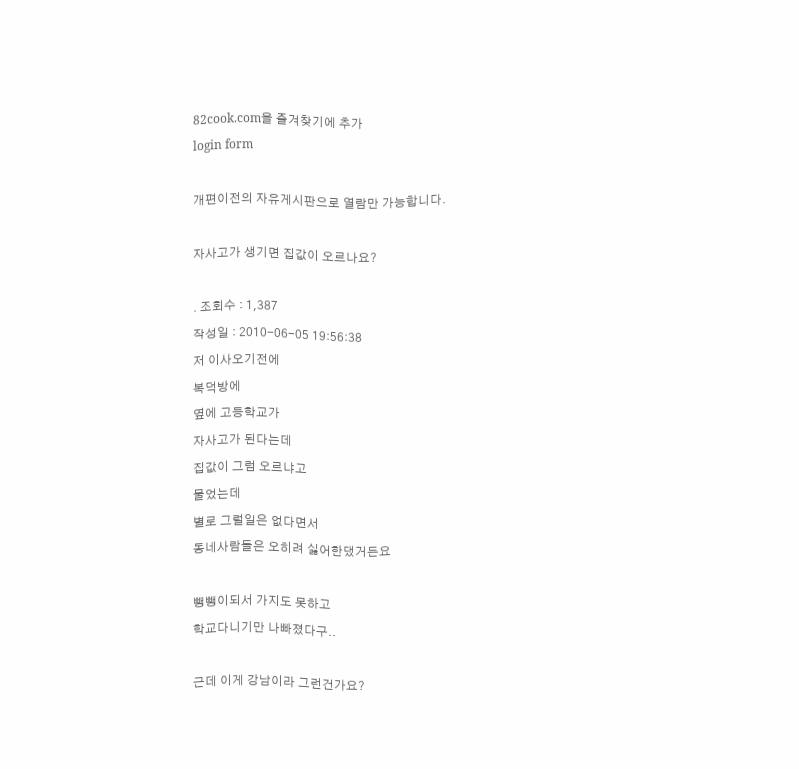82cook.com을 즐겨찾기에 추가
login form

개편이전의 자유게시판으로 열람만 가능합니다.

자사고가 생기면 집값이 오르나요?

. 조회수 : 1,387
작성일 : 2010-06-05 19:56:38
저 이사오기전에
복덕방에
옆에 고등학교가
자사고가 된다는데
집값이 그럼 오르냐고
물었는데
별로 그럴일은 없다면서
동네사람들은 오히려 싫어한댔거든요

뺑뺑이되서 가지도 못하고
학교다니기만 나빠졌다구..

근데 이게 강남이라 그런건가요?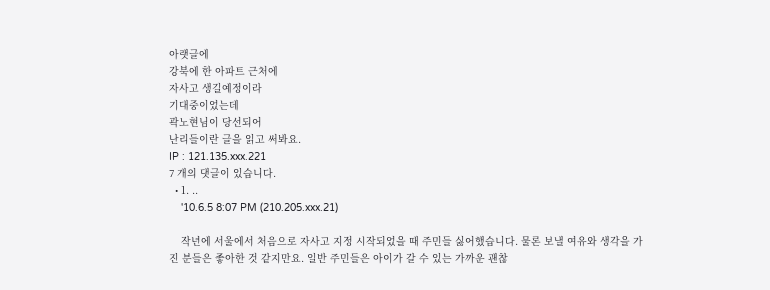아랫글에
강북에 한 아파트 근처에
자사고 생길예정이라
기대중이었는데
곽노현님이 당선되어
난리들이란 글을 읽고 써봐요.
IP : 121.135.xxx.221
7 개의 댓글이 있습니다.
  • 1. ..
    '10.6.5 8:07 PM (210.205.xxx.21)

    작년에 서울에서 처음으로 자사고 지정 시작되었을 때 주민들 싫어했습니다. 물론 보낼 여유와 생각을 가진 분들은 좋아한 것 같지만요. 일반 주민들은 아이가 갈 수 있는 가까운 괜찮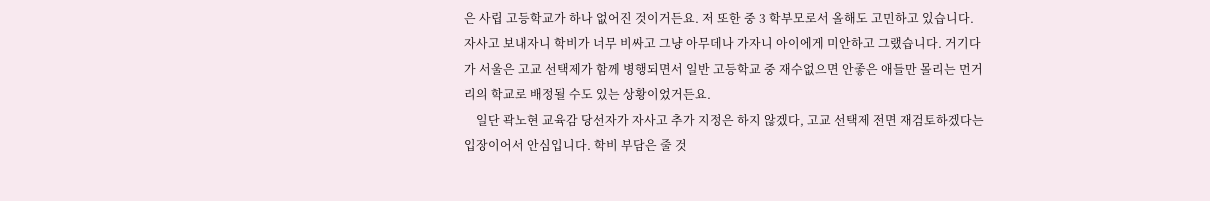은 사립 고등학교가 하나 없어진 것이거든요. 저 또한 중 3 학부모로서 올해도 고민하고 있습니다. 자사고 보내자니 학비가 너무 비싸고 그냥 아무데나 가자니 아이에게 미안하고 그랬습니다. 거기다가 서울은 고교 선택제가 함께 병행되면서 일반 고등학교 중 재수없으면 안좋은 애들만 몰리는 먼거리의 학교로 배정될 수도 있는 상황이었거든요.
    일단 곽노현 교육감 당선자가 자사고 추가 지정은 하지 않겠다, 고교 선택제 전면 재검토하겠다는 입장이어서 안심입니다. 학비 부담은 줄 것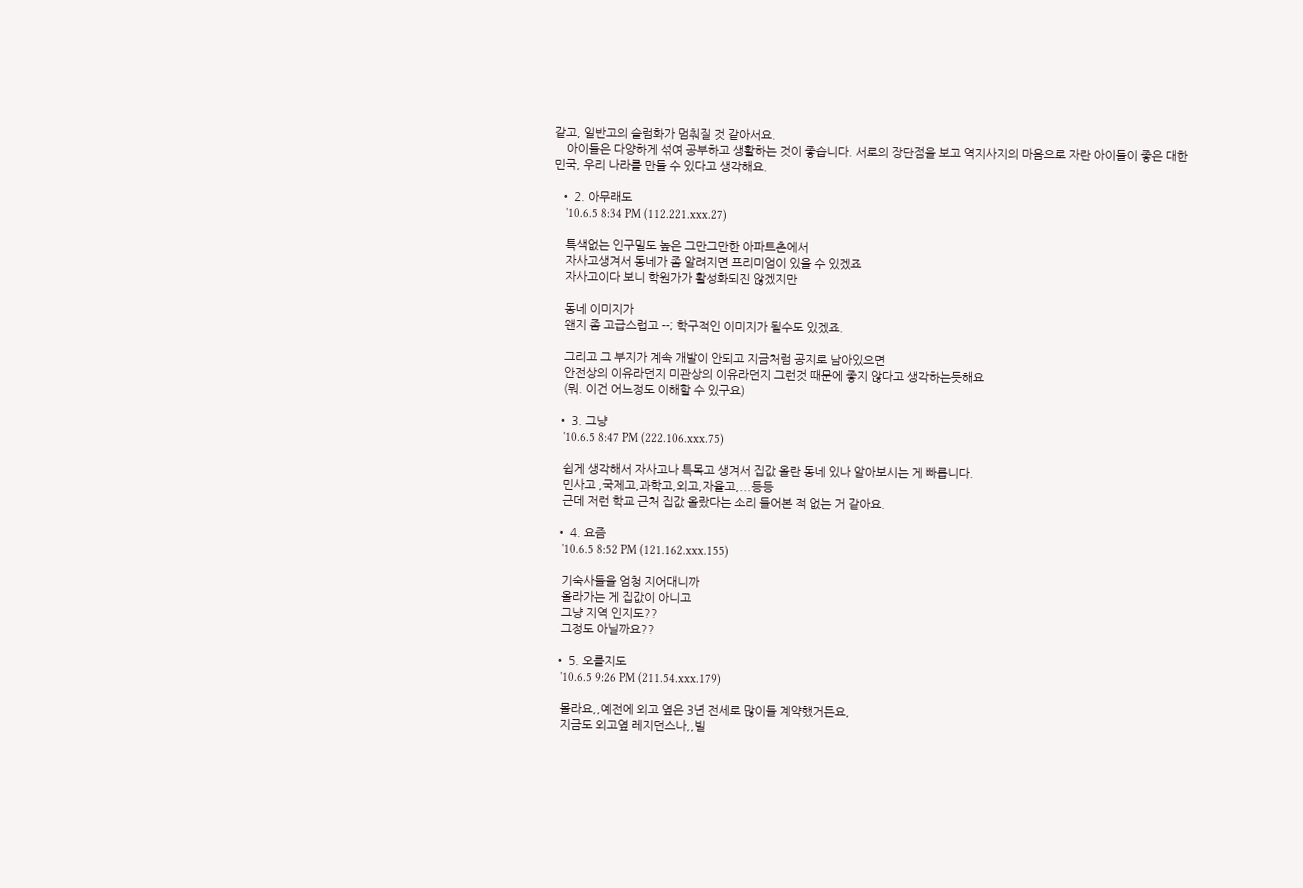같고, 일반고의 슬럼화가 멈춰질 것 같아서요.
    아이들은 다양하게 섞여 공부하고 생활하는 것이 좋습니다. 서로의 장단점을 보고 역지사지의 마음으로 자란 아이들이 좋은 대한민국, 우리 나라를 만들 수 있다고 생각해요.

  • 2. 아무래도
    '10.6.5 8:34 PM (112.221.xxx.27)

    특색없는 인구밀도 높은 그만그만한 아파트촌에서
    자사고생겨서 동네가 좀 알려지면 프리미엄이 있을 수 있겠죠
    자사고이다 보니 학원가가 활성화되진 않겠지만

    동네 이미지가
    왠지 좀 고급스럽고 --; 학구적인 이미지가 될수도 있겠죠.

    그리고 그 부지가 계속 개발이 안되고 지금처럼 공지로 남아있으면
    안전상의 이유라던지 미관상의 이유라던지 그런것 때문에 좋지 않다고 생각하는듯해요
    (뭐. 이건 어느정도 이해할 수 있구요)

  • 3. 그냥
    '10.6.5 8:47 PM (222.106.xxx.75)

    쉽게 생각해서 자사고나 특목고 생겨서 집값 올란 동네 있나 알아보시는 게 빠릅니다.
    민사고 ,국제고,과학고,외고,자율고,...등등
    근데 저런 학교 근처 집값 올랐다는 소리 들어본 적 없는 거 같아요.

  • 4. 요즘
    '10.6.5 8:52 PM (121.162.xxx.155)

    기숙사들을 엄청 지어대니까
    올라가는 게 집값이 아니고
    그냥 지역 인지도??
    그정도 아닐까요??

  • 5. 오를지도
    '10.6.5 9:26 PM (211.54.xxx.179)

    몰라요,,예전에 외고 옆은 3년 전세로 많이들 계약했거든요,
    지금도 외고옆 레지던스나,,빌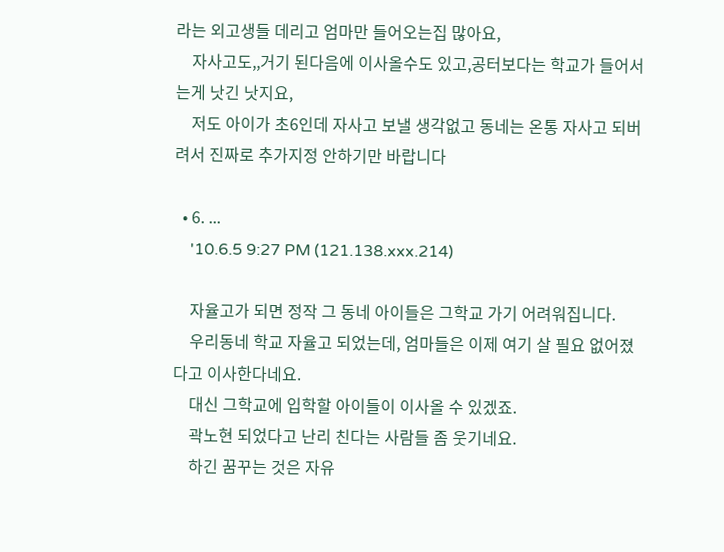라는 외고생들 데리고 엄마만 들어오는집 많아요,
    자사고도,,거기 된다음에 이사올수도 있고,공터보다는 학교가 들어서는게 낫긴 낫지요,
    저도 아이가 초6인데 자사고 보낼 생각없고 동네는 온통 자사고 되버려서 진짜로 추가지정 안하기만 바랍니다

  • 6. ...
    '10.6.5 9:27 PM (121.138.xxx.214)

    자율고가 되면 정작 그 동네 아이들은 그학교 가기 어려워집니다.
    우리동네 학교 자율고 되었는데, 엄마들은 이제 여기 살 필요 없어졌다고 이사한다네요.
    대신 그학교에 입학할 아이들이 이사올 수 있겠죠.
    곽노현 되었다고 난리 친다는 사람들 좀 웃기네요.
    하긴 꿈꾸는 것은 자유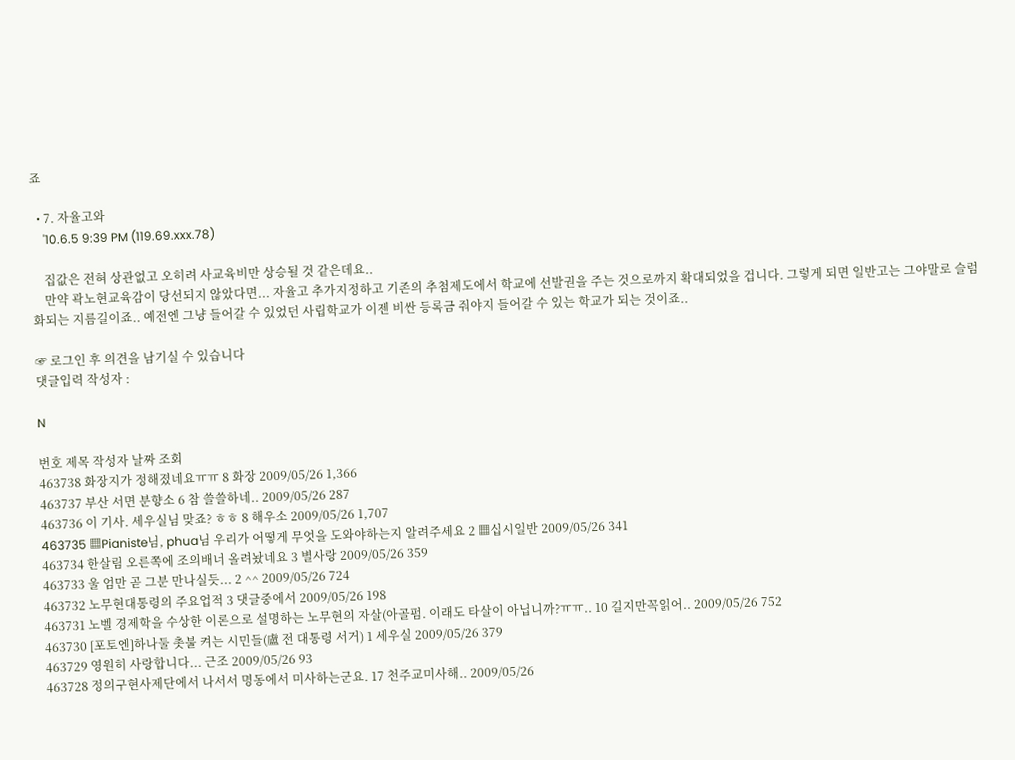죠

  • 7. 자율고와
    '10.6.5 9:39 PM (119.69.xxx.78)

    집값은 전혀 상관없고 오히려 사교육비만 상승될 것 같은데요..
    만약 곽노현교육감이 당선되지 않았다면... 자율고 추가지정하고 기존의 추첨제도에서 학교에 선발권을 주는 것으로까지 확대되었을 겁니다. 그렇게 되면 일반고는 그야말로 슬럼화되는 지름길이죠.. 예전엔 그냥 들어갈 수 있었던 사립학교가 이젠 비싼 등록금 줘야지 들어갈 수 있는 학교가 되는 것이죠..

☞ 로그인 후 의견을 남기실 수 있습니다
댓글입력 작성자 :

N

번호 제목 작성자 날짜 조회
463738 화장지가 정해졌네요ㅠㅠ 8 화장 2009/05/26 1,366
463737 부산 서면 분향소 6 참 쓸쓸하네.. 2009/05/26 287
463736 이 기사. 세우실님 맞죠? ㅎㅎ 8 해우소 2009/05/26 1,707
463735 ▦Pianiste님, phua님 우리가 어떻게 무엇을 도와야하는지 알려주세요 2 ▦십시일반 2009/05/26 341
463734 한살림 오른쪽에 조의배너 올려놨네요 3 별사랑 2009/05/26 359
463733 울 엄만 곧 그분 만나실듯... 2 ^^ 2009/05/26 724
463732 노무현대통령의 주요업적 3 댓글중에서 2009/05/26 198
463731 노벨 경제학을 수상한 이론으로 설명하는 노무현의 자살(아골펌. 이래도 타살이 아닙니까?ㅠㅠ.. 10 길지만꼭읽어.. 2009/05/26 752
463730 [포토엔]하나둘 촛불 켜는 시민들(盧 전 대통령 서거) 1 세우실 2009/05/26 379
463729 영원히 사랑합니다... 근조 2009/05/26 93
463728 정의구현사제단에서 나서서 명동에서 미사하는군요. 17 천주교미사해.. 2009/05/26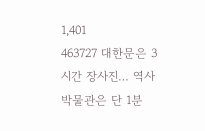1,401
463727 대한문은 3시간 장사진… 역사박물관은 단 1분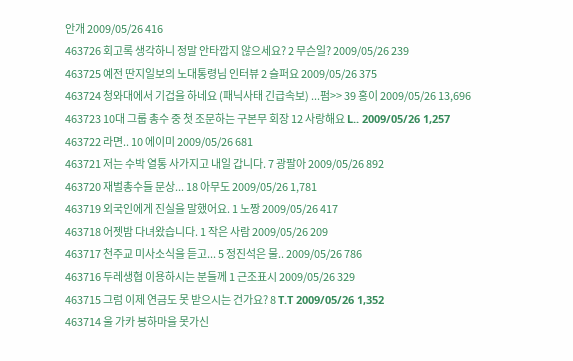안개 2009/05/26 416
463726 회고록 생각하니 정말 안타깝지 않으세요? 2 무슨일? 2009/05/26 239
463725 예전 딴지일보의 노대통령님 인터뷰 2 슬퍼요 2009/05/26 375
463724 청와대에서 기겁을 하네요 (패닉사태 긴급속보) ...펌>> 39 홍이 2009/05/26 13,696
463723 10대 그룹 총수 중 첫 조문하는 구본무 회장 12 사랑해요 L.. 2009/05/26 1,257
463722 라면.. 10 에이미 2009/05/26 681
463721 저는 수박 열통 사가지고 내일 갑니다. 7 광팔아 2009/05/26 892
463720 재벌총수들 문상... 18 아무도 2009/05/26 1,781
463719 외국인에게 진실을 말했어요. 1 노짱 2009/05/26 417
463718 어젯밤 다녀왔습니다. 1 작은 사람 2009/05/26 209
463717 천주교 미사소식을 듣고... 5 정진석은 물.. 2009/05/26 786
463716 두레생협 이용하시는 분들께 1 근조표시 2009/05/26 329
463715 그럼 이제 연금도 못 받으시는 건가요? 8 T.T 2009/05/26 1,352
463714 울 가카 봉하마을 못가신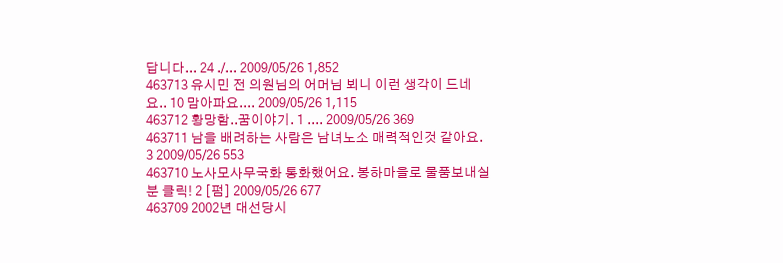답니다... 24 ./... 2009/05/26 1,852
463713 유시민 전 의원님의 어머님 뵈니 이런 생각이 드네요.. 10 맘아파요.... 2009/05/26 1,115
463712 황망함..꿈이야기. 1 .... 2009/05/26 369
463711 남을 배려하는 사람은 남녀노소 매력적인것 같아요. 3 2009/05/26 553
463710 노사모사무국화 통화했어요. 봉하마을로 물품보내실분 클릭! 2 [펌] 2009/05/26 677
463709 2002년 대선당시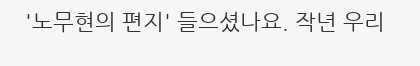'노무현의 편지' 들으셨나요. 작년 우리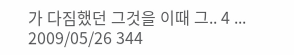가 다짐했던 그것을 이때 그.. 4 ... 2009/05/26 344